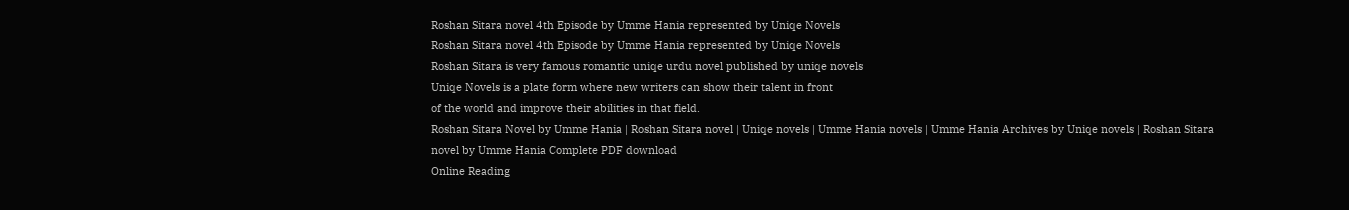Roshan Sitara novel 4th Episode by Umme Hania represented by Uniqe Novels
Roshan Sitara novel 4th Episode by Umme Hania represented by Uniqe Novels
Roshan Sitara is very famous romantic uniqe urdu novel published by uniqe novels
Uniqe Novels is a plate form where new writers can show their talent in front
of the world and improve their abilities in that field.
Roshan Sitara Novel by Umme Hania | Roshan Sitara novel | Uniqe novels | Umme Hania novels | Umme Hania Archives by Uniqe novels | Roshan Sitara novel by Umme Hania Complete PDF download
Online Reading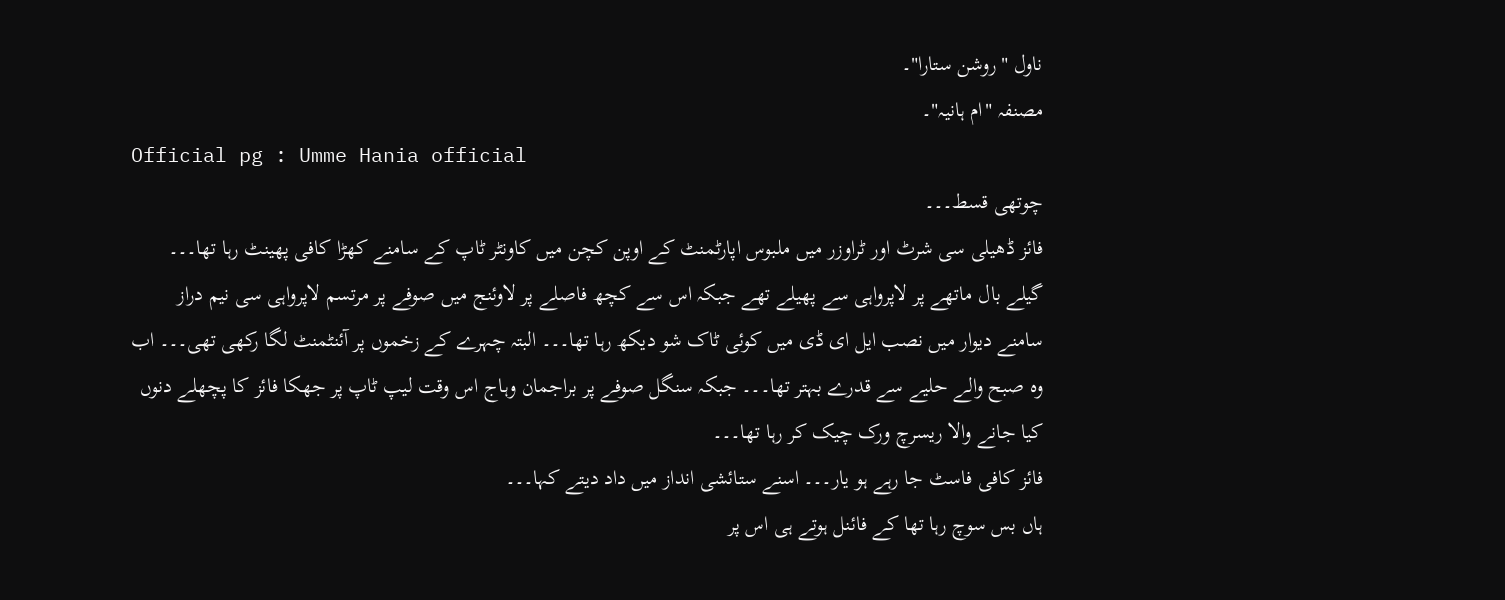ناول "روشن ستارا"۔
مصنفہ "ام ہانیہ"۔
Official pg : Umme Hania official
چوتھی قسط۔۔۔
فائز ڈھیلی سی شرٹ اور ٹراوزر میں ملبوس اپارٹمنٹ کے اوپن کچن میں کاونٹر ٹاپ کے سامنے کھڑا کافی پھینٹ رہا تھا۔۔۔ گیلے بال ماتھے پر لاپرواہی سے پھیلے تھے جبکہ اس سے کچھ فاصلے پر لاوئنج میں صوفے پر مرتسم لاپرواہی سی نیم دراز سامنے دیوار میں نصب ایل ای ڈی میں کوئی ٹاک شو دیکھ رہا تھا۔۔۔ البتہ چہرے کے زخموں پر آئنٹمنٹ لگا رکھی تھی۔۔۔ اب وہ صبح والے حلیے سے قدرے بہتر تھا۔۔۔ جبکہ سنگل صوفے پر براجمان وہاج اس وقت لیپ ٹاپ پر جھکا فائز کا پچھلے دنوں کیا جانے والا ریسرچ ورک چیک کر رہا تھا۔۔۔
فائز کافی فاسٹ جا رہے ہو یار۔۔۔ اسنے ستائشی انداز میں داد دیتے کہا۔۔۔
ہاں بس سوچ رہا تھا کے فائنل ہوتے ہی اس پر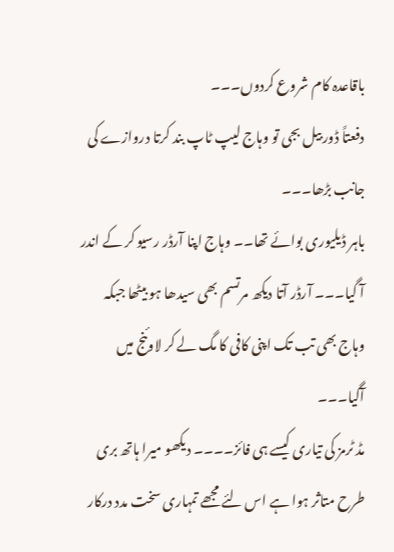باقاعدہ کام شروع کردوں۔۔۔
دفعتاً ڈور بیل بجی تو وہاج لیپ ٹاپ بند کرتا دروازے کی جانب بڑھا۔۔۔
باہر ڈیلیوری بوائے تھا۔۔ وہاج اپنا آرڈر رسیو کر کے اندر آ گیا۔۔۔ آرڈر آتا دیکھ مرتسم بھی سیدھا ہو بیٹھا جبکہ وہاج بھی تب تک اپنی کافی کا مگ لے کر لاوئنج میں آگیا۔۔۔
مڈ ٹرمز کی تیاری کیسے ہی فائز۔۔۔۔ دیکھو میرا ہاتھ بری طرح متاثر ہوا ہے اس لئے مجھے تمہاری سخت مدد درکار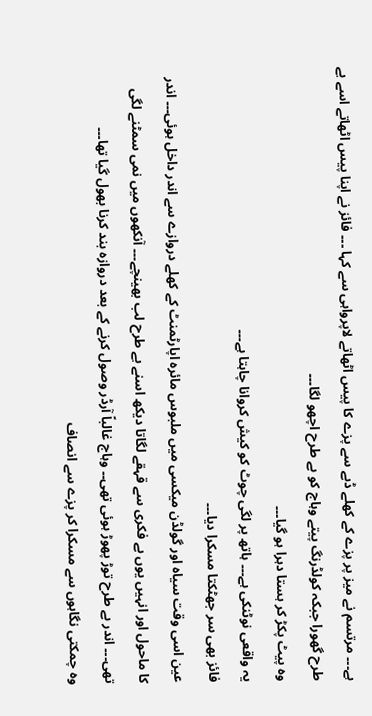ہے۔۔۔ مرتسم نے میز پر پزے کے کھلے ڈبے سے پزے کا پیس اٹھاتے لاپرواہی سے کہا ۔۔۔ فائز نے اپنا پیس اٹھاتے اسے بے طرح گھورا جبکہ کولڈرنگ پیتے وہاج کو بے طرح اچھو لگا۔۔۔
وہ پیٹ پکڑ کر ہستا دہرا ہو گیا۔۔۔
یہ واقعی نوٹنکی ہے۔۔۔ ہاتھ پر لگی چوٹ کو کیش کروانا چاہتا ہے۔۔۔
فائز بھی سر جھٹکتا مسکرا دیا۔۔۔
عین اسی وقت سیاہ اور گولڈن میکسی میں ملبوس مائرہ اپارٹمنٹ کے کھلے دروازے سے اندر داخل ہوئی۔۔۔ اندر کا ماحول اور انہیں یوں بے فکری سے قہقے لگاتا دیکھ اسنے بے طرح لب بھینچے۔۔۔ آنکھوں میں نمی سمٹنے لگی تھی۔۔۔ اندر بے طرح توڑ پھوڑ ہوئی تھی۔۔ وہاج غالباً آرڈر وصول کرنے کے بعد دروازہ بند کرنا بھول گیا تھا۔۔۔
وہ چمکتی نگاہوں سے مسکرا کر پزے سے انصاف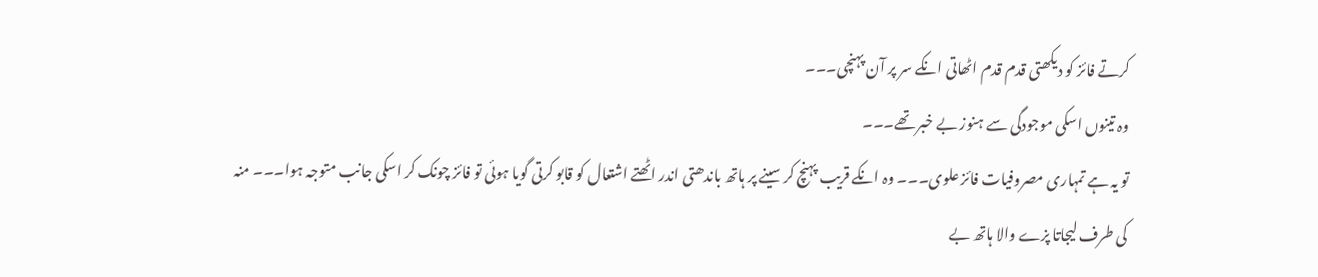کرتے فائز کو دیکھتی قدم قدم اٹھاتی انکے سر پر آن پہنچی۔۔۔
وہ تینوں اسکی موجودگی سے ہنوز بے خبر تھے۔۔۔
تو یہ ہے تمہاری مصروفیات فائز علوی۔۔۔ وہ انکے قریب پہنچ کر سینے پر ہاتھ باندھتی اندر اٹھتے اشتعال کو قابو کرتی گویا ہوئی تو فائز چونک کر اسکی جانب متوجہ ہوا۔۔۔ منہ کی طرف لیجاتا پزے والا ہاتھ بے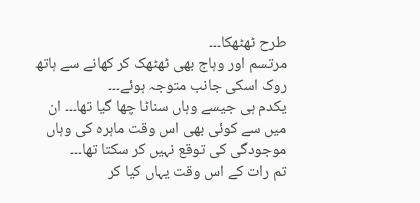طرح ٹھٹھکا۔۔۔
مرتسم اور وہاج بھی ٹھٹھک کر کھانے سے ہاتھ روک اسکی جانب متوجہ ہوئے۔۔۔
یکدم ہی جیسے وہاں سناٹا چھا گیا تھا۔۔۔ ان میں سے کوئی بھی اس وقت ماہرہ کی وہاں موجودگی کی توقع نہیں کر سکتا تھا۔۔۔
تم رات کے اس وقت یہاں کیا کر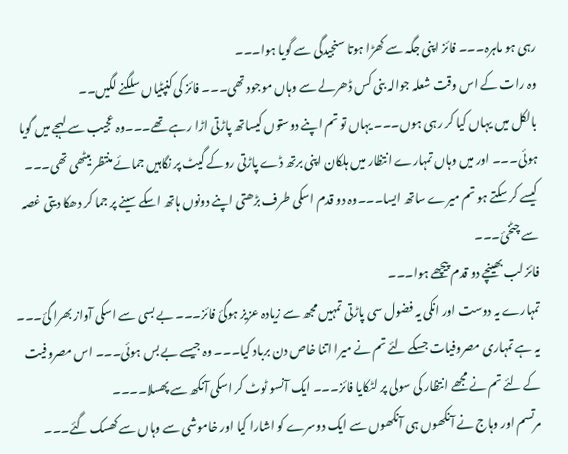رہی ہو ماہرہ۔۔۔ فائز اپنی جگہ سے کھڑا ہوتا سنجیدگی سے گویا ہوا۔۔۔
وہ رات کے اس وقت شعلہ جوالہ بنی کس ڈھرلے سے وہاں موجود تھی۔۔۔ فائز کی کنپٹیاں سلگنے لگیں۔۔
بالکل میں یہاں کیا کر رہی ہوں۔۔۔ یہاں تو تم اپنے دوستوں کیساتھ پاڑتی اڑا رہے تھے۔۔۔وہ عجیب سے لہجے میں گویا ہوئی۔۔۔ اور میں وہاں تمہارے انتظار میں ہلکان اپنی برتھ ڈے پاڑتی روکے گیٹ پر نگاہیں جمائے منتظر بیٹھی تھی۔۔۔
کیسے کر سکتے ہو تم میرے ساتھ ایسا۔۔۔وہ دو قدم اسکی طرف بڑھتی اپنے دونوں ہاتھ اسکے سینے پر جما کر دھکا دیتی غصہ سے چٹخئ۔۔۔
فائز لب بھینچے دو قدم پیچھے ہوا۔۔۔
تمہارے یہ دوست اور انکی یہ فضول سی پاڑتی تمہیں مجھ سے زیادہ عزیز ہوگئ فائز۔۔۔ بے بسی سے اسکی آواز بھرا گئ۔۔۔
یہ ہے تمہاری مصروفیات جسکے لئے تم نے میرا اتنا خاص دن برباد کیا۔۔۔ وہ جیسے بے بس ہوئی۔۔۔ اس مصروفیت کے لئے تم نے مجھے انتظار کی سولی پر لٹکایا فائز۔۔۔ ایک آنسو ٹوٹ کر اسکی آنکھ سے پھسلا۔۔۔۔
مرتسم اور وہاج نے آنکھوں ہی آنکھوں سے ایک دوسرے کو اشارا کیا اور خاموشی سے وہاں سے کھسک گئے۔۔۔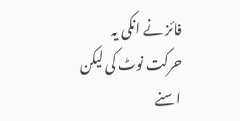فائز نے انکی یہ حرکت نوٹ کی لیکن اسنے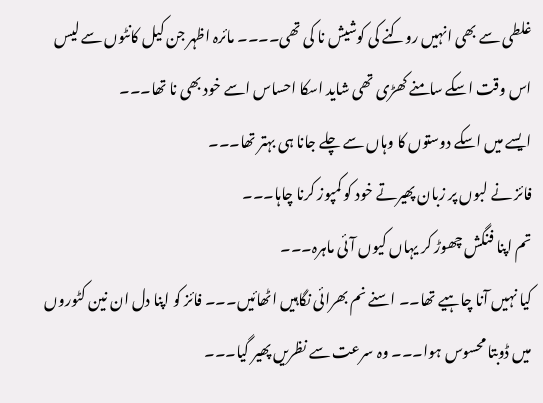غلطی سے بھی انہیں روکنے کی کوشیش نا کی تھی۔۔۔۔ مائرہ اظہر جن کیل کانٹوں سے لیس اس وقت اسکے سامنے کھڑی تھی شاید اسکا احساس اسے خود بھی نا تھا۔۔۔
ایسے میں اسکے دوستوں کا وہاں سے چلے جانا ہی بہتر تھا۔۔۔
فائز نے لبوں پر زبان پھیرتے خود کو کمپوز کرنا چاہا۔۔۔
تم اپنا فنگش چھوڑ کر یہاں کیوں آئی ماہرہ۔۔۔
کیا نہیں آنا چاہیے تھا۔۔ اسنے نم بھرائی نگاہیں اٹھائیں۔۔۔ فائز کو اپنا دل ان نین کٹوروں میں ڈوبتا محسوس ہوا۔۔۔ وہ سرعت سے نظریں پھیر گیا۔۔۔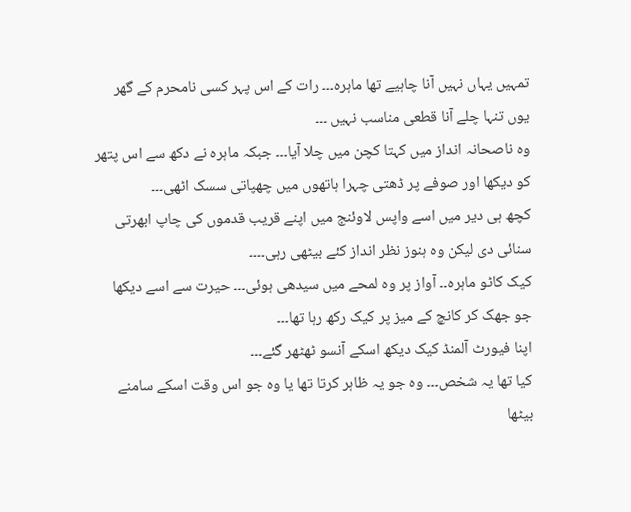تمہیں یہاں نہیں آنا چاہیے تھا ماہرہ۔۔۔ رات کے اس پہر کسی نامحرم کے گھر یوں تنہا چلے آنا قطعی مناسب نہیں ۔۔۔
وہ ناصحانہ انداز میں کہتا کچن میں چلا آیا۔۔۔ جبکہ ماہرہ نے دکھ سے اس پتھر کو دیکھا اور صوفے پر ڈھتی چہرا ہاتھوں میں چھپاتی سسک اٹھی۔۔۔
کچھ ہی دیر میں اسے واپس لاوئنج میں اپنے قریب قدموں کی چاپ ابھرتی سنائی دی لیکن وہ ہنوز نظر انداز کئے بیٹھی رہی۔۔۔۔
کیک کاٹو ماہرہ۔۔ آواز پر وہ لمحے میں سیدھی ہوئی۔۔۔ حیرت سے اسے دیکھا جو جھک کر کانچ کے میز پر کیک رکھ رہا تھا۔۔۔
اپنا فیورٹ آلمنڈ کیک دیکھ اسکے آنسو ٹھٹھر گئے۔۔۔
کیا تھا یہ شخص۔۔۔ وہ جو یہ ظاہر کرتا تھا یا وہ جو اس وقت اسکے سامنے بیٹھا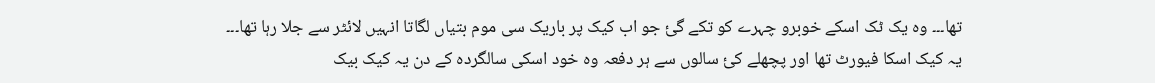تھا۔۔۔ وہ یک ٹک اسکے خوبرو چہرے کو تکے گئ جو اب کیک پر باریک سی موم بتیاں لگاتا انہیں لائٹر سے جلا رہا تھا۔۔۔
یہ کیک اسکا فیورٹ تھا اور پچھلے کئ سالوں سے ہر دفعہ وہ خود اسکی سالگردہ کے دن یہ کیک بیک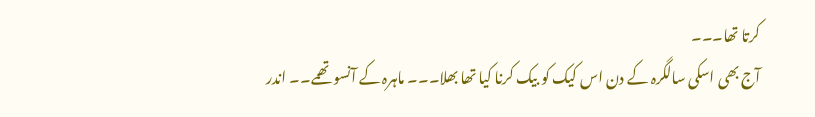کرتا تھا۔۔۔
آج بھی اسکی سالگرہ کے دن اس کیک کو بیک کرنا کیا تھا بھلا۔۔۔ ماہرہ کے آنسو تھمے۔۔ اندر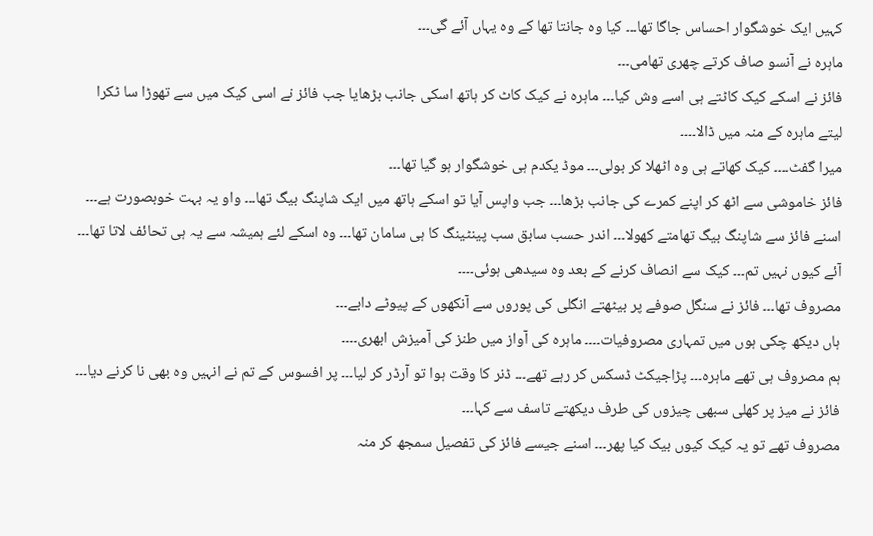کہیں ایک خوشگوار احساس جاگا تھا۔۔۔ کیا وہ جانتا تھا کے وہ یہاں آئے گی۔۔۔
ماہرہ نے آنسو صاف کرتے چھری تھامی۔۔۔
فائز نے اسکے کیک کاٹتے ہی اسے وش کیا۔۔۔ ماہرہ نے کیک کاٹ کر ہاتھ اسکی جانب بڑھایا جب فائز نے اسی کیک میں سے تھوڑا سا ٹکرا لیتے ماہرہ کے منہ میں ڈالا۔۔۔۔
میرا گفٹ۔۔۔۔ کیک کھاتے ہی وہ اٹھلا کر بولی۔۔۔ موڈ یکدم ہی خوشگوار ہو گیا تھا۔۔۔
فائز خاموشی سے اٹھ کر اپنے کمرے کی جانب بڑھا۔۔۔ جب واپس آیا تو اسکے ہاتھ میں ایک شاپنگ بیگ تھا۔۔۔ واو یہ بہت خوبصورت ہے۔۔۔ اسنے فائز سے شاپنگ بیگ تھامتے کھولا۔۔۔ اندر حسب سابق سب پینٹینگ کا ہی سامان تھا۔۔۔ وہ اسکے لئے ہمیشہ سے یہ ہی تحائف لاتا تھا۔۔۔
آئے کیوں نہیں تم۔۔۔ کیک سے انصاف کرنے کے بعد وہ سیدھی ہوئی۔۔۔۔
مصروف تھا۔۔۔ فائز نے سنگل صوفے پر بیٹھتے انگلی کی پوروں سے آنکھوں کے پیوٹے دابے۔۔۔
ہاں دیکھ چکی ہوں میں تمہاری مصروفیات۔۔۔۔ ماہرہ کی آواز میں طنز کی آمیزش ابھری۔۔۔۔
ہم مصروف ہی تھے ماہرہ۔۔۔ پڑاجیکٹ ڈسکس کر رہے تھے۔۔۔ ڈنر کا وقت ہوا تو آرڈر کر لیا۔۔۔ پر افسوس کے تم نے انہیں وہ بھی نا کرنے دیا۔۔۔ فائز نے میز پر کھلی سبھی چیزوں کی طرف دیکھتے تاسف سے کہا۔۔۔
مصروف تھے تو یہ کیک کیوں بیک کیا پھر۔۔۔ اسنے جیسے فائز کی تفصیل سمجھ کر منہ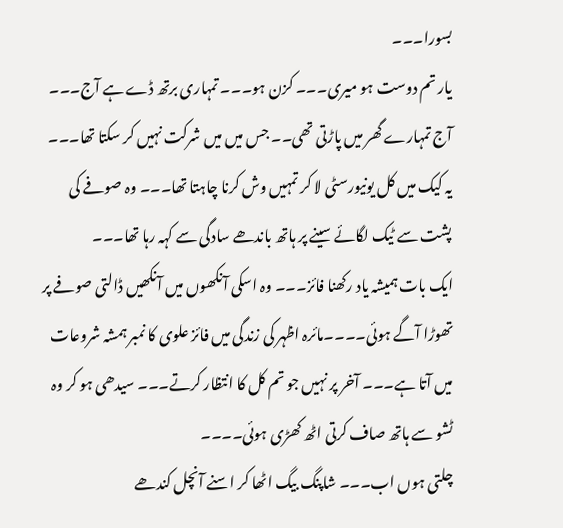بسورا۔۔۔
یار تم دوست ہو میری۔۔۔ کزن ہو۔۔۔ تمہاری برتھ ڈے ہے آج۔۔۔ آج تمہارے گھر میں پاڑتی تھی۔۔ جس میں میں شرکت نہیں کر سکتا تھا۔۔۔ یہ کیک میں کل یونیورسٹی لا کر تمہیں وش کرنا چاہتا تھا۔۔۔ وہ صوفے کی پشت سے ٹیک لگائے سینے پر ہاتھ باندھے سادگی سے کہہ رہا تھا۔۔۔
ایک بات ہمیشہ یاد رکھنا فائز۔۔۔ وہ اسکی آنکھوں میں آنکھیں ڈالتی صوفے پر تھوڑا آگے ہوئی۔۔۔۔مائرہ اظہر کی زندگی میں فائز علوی کا نمبر ہمشہ شروعات میں آتا ہے۔۔۔ آخر پر نہیں جو تم کل کا انتظار کرتے۔۔۔ سیدھی ہو کر وہ ٹشو سے ہاتھ صاف کرتی اٹھ کھڑی ہوئی۔۔۔۔
چلتی ہوں اب۔۔۔ شاپنگ بیگ اٹھا کر اسنے آنچل کندھے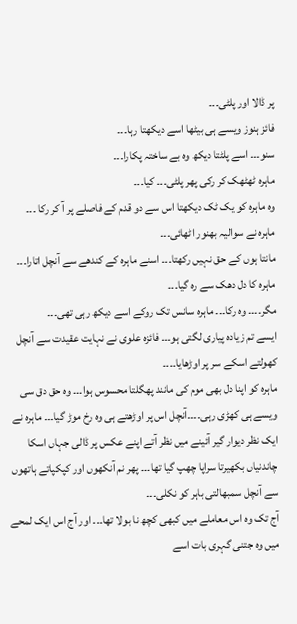پر ڈالا اور پلٹی۔۔۔
فائز ہنوز ویسے ہی بیٹھا اسے دیکھتا رہا۔۔۔
سنو۔۔۔ اسے پلٹتا دیکھ وہ بے ساختہ پکارا۔۔۔
ماہرہ ٹھٹھک کر رکی پھر پلٹی۔۔۔ کیا۔۔۔
وہ ماہرہ کو یک ٹک دیکھتا اس سے دو قدم کے فاصلے پر آ کر رکا ۔۔۔
ماہرہ نے سوالیہ بھنور اٹھائی۔۔۔
مانتا ہوں کے حق نہیں رکھتا۔۔۔ اسنے ماہرہ کے کندھے سے آنچل اتارا۔۔۔
ماہرہ کا دل دھک سے رہ گیا۔۔۔
مگر۔۔۔۔ وہ رکا۔۔۔ ماہرہ سانس تک روکے اسے دیکھ رہی تھی۔۔۔
ایسے تم زیادہ پیاری لگتی ہو۔۔۔ فائزہ علوی نے نہایت عقیدت سے آنچل کھولتے اسکے سر پر اوڑھایا۔۔۔۔
ماہرہ کو اپنا دل بھی موم کی مانند پھگلتا محسوس ہوا۔۔۔ وہ حق دق سی ویسے ہی کھڑی رہی۔۔۔۔آنچل اس پر اوڑھتے ہی وہ رخ موڑ گیا۔۔۔ ماہرہ نے ایک نظر دیوار گیر آئینے میں نظر آتے اپنے عکس پر ڈالی جہاں اسکا چاندنیاں بکھیرتا سراپا چھپ گیا تھا۔۔۔ پھر نم آنکھوں اور کپکپاتے ہاتھوں سے آنچل سمبھالتی باہر کو نکلی۔۔۔
آج تک وہ اس معاملے میں کبھی کچھ نا بولا تھا۔۔۔ اور آج اس ایک لمحے میں وہ جتنی گہری بات اسے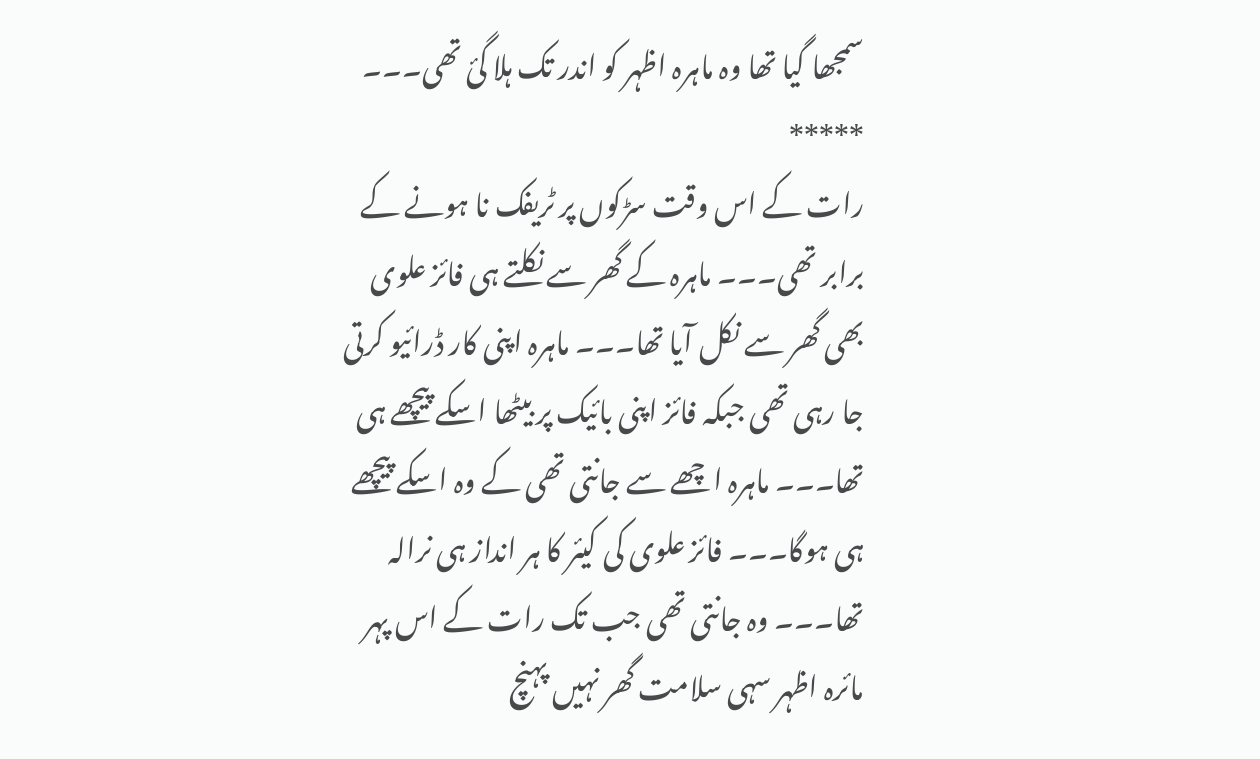سمجھا گیا تھا وہ ماہرہ اظہر کو اندر تک ہلا گئ تھی۔۔۔
*****
رات کے اس وقت سڑکوں پر ٹریفک نا ہونے کے برابر تھی۔۔۔ ماہرہ کے گھر سے نکلتے ہی فائز علوی بھی گھر سے نکل آیا تھا۔۔۔ ماہرہ اپنی کار ڈرائیو کرتی جا رہی تھی جبکہ فائز اپنی بائیک پر بیٹھا اسکے پیچھے ہی تھا۔۔۔ ماہرہ اچھے سے جانتی تھی کے وہ اسکے پیچھے ہی ہوگا۔۔۔ فائز علوی کی کیئر کا ہر انداز ہی نرالہ تھا۔۔۔ وہ جانتی تھی جب تک رات کے اس پہر مائرہ اظہر سہی سلامت گھر نہیں پہنچ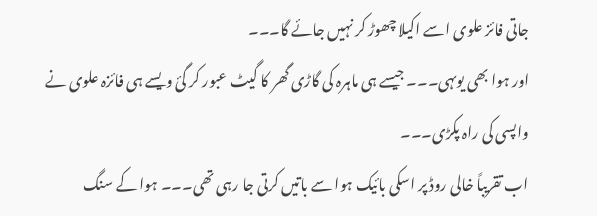جاتی فائز علوی اسے اکیلا چھوڑ کر نہیں جائے گا۔۔۔
اور ہوا بھی یوںہی۔۔۔ جیسے ہی ماہرہ کی گاڑی گھر کا گیٹ عبور کر گئ ویسے ہی فائزہ علوی نے واپسی کی راہ پکڑی۔۔۔
اب تقریباً خالی روڈ پر اسکی بائیک ہوا سے باتیں کرتی جا رہی تھی۔۔۔ ہوا کے سنگ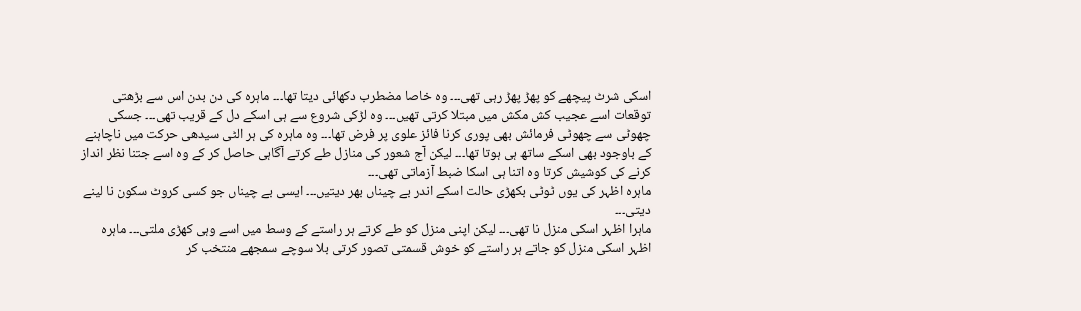اسکی شرٹ پیچھے کو پھڑ پھڑ رہی تھی۔۔۔ وہ خاصا مضطرب دکھائی دیتا تھا۔۔۔ ماہرہ کی دن بدن اس سے بڑھتی توقعات اسے عجیب کش مکش میں مبتلا کرتی تھیں۔۔۔ وہ لڑکی شروع سے ہی اسکے دل کے قریب تھی۔۔۔ جسکی چھوٹی سے چھوٹی فرمائش بھی پوری کرنا فائز علوی پر فرض تھا۔۔۔ وہ ماہرہ کی ہر الٹی سیدھی حرکت میں ناچاہنے کے باوجود بھی اسکے ساتھ ہی ہوتا تھا۔۔۔ لیکن آج شعور کی منازل طے کرتے آگاہی حاصل کر کے وہ اسے جتنا نظر انداز کرنے کی کوشیش کرتا وہ اتنا ہی اسکا ضبط آزماتی تھی۔۔۔
ماہرہ اظہر کی یوں ٹوٹی بکھڑی حالت اسکے اندر بے چیناں بھر دیتیں۔۔۔ ایسی بے چیناں جو کسی کروٹ سکون نا لینے دیتی۔۔۔
ماہرا اظہر اسکی منزل نا تھی۔۔۔ لیکن اپنی منزل کو طے کرتے ہر راستے کے وسط میں اسے وہی کھڑی ملتی۔۔۔ ماہرہ اظہر اسکی منزل کو جاتے ہر راستے کو خوش قسمتی تصور کرتی بلا سوچے سمجھے منتخب کر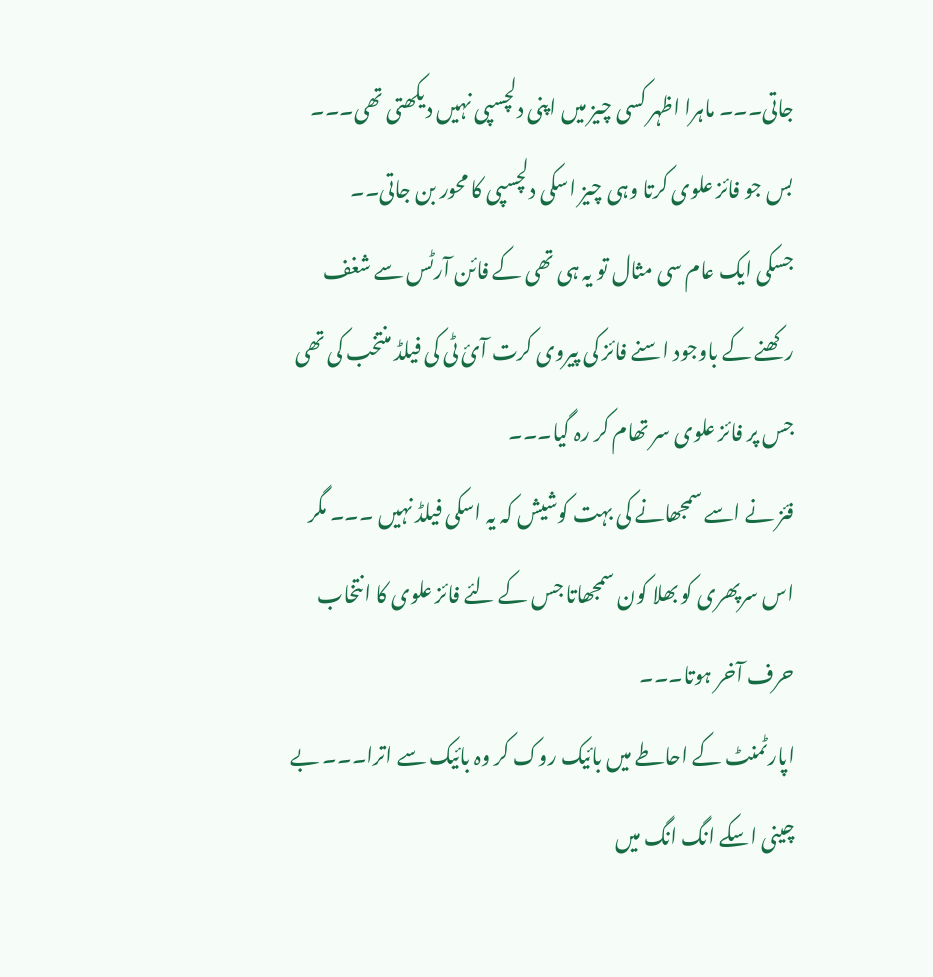جاتی۔۔۔ ماہرا اظہر کسی چیز میں اپنی دلچسپی نہیں دیکھتی تھی۔۔۔ بس جو فائز علوی کرتا وہی چیز اسکی دلچسپی کا محور بن جاتی۔۔
جسکی ایک عام سی مثال تو یہ ہی تھی کے فائن آرٹس سے شغف رکھنے کے باوجود اسنے فائز کی پیروی کرت آئ ٹی کی فیلڈ منتخب کی تھی جس پر فائز علوی سر تھام کر رہ گیا۔۔۔
فئز نے اسے سمجھانے کی بہت کوشیش کہ یہ اسکی فیلڈ نہیں ۔۔۔ مگر اس سرپھری کو بھلا کون سمجھاتا جس کے لئے فائز علوی کا انتخاب حرف آخر ہوتا۔۔۔
اپارٹمنٹ کے احاطے میں بائیک روک کر وہ بائیک سے اترا۔۔۔ بے چینی اسکے انگ انگ میں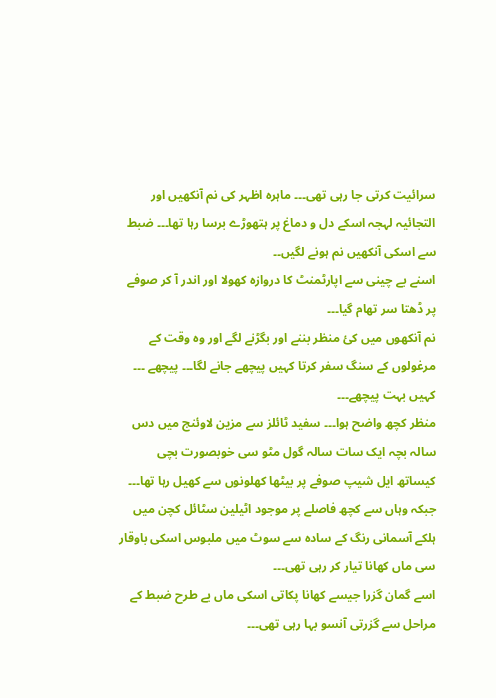سرائیت کرتی جا رہی تھی۔۔۔ ماہرہ اظہر کی نم آنکھیں اور التجائیہ لہجہ اسکے دل و دماغ پر ہتھوڑے برسا رہا تھا۔۔۔ ضبط سے اسکی آنکھیں نم ہونے لگیں۔۔
اسنے بے چینی سے اپارٹمنٹ کا دروازہ کھولا اور اندر آ کر صوفے پر ڈھتا سر تھام گیا۔۔۔
نم آنکھوں میں کئ منظر بننے اور بگڑنے لگے اور وہ وقت کے مرغولوں کے سنگ سفر کرتا کہیں پیچھے جانے لگا۔۔۔ پیچھے ۔۔۔ کہیں بہت پیچھے۔۔۔
منظر کچھ واضح ہوا۔۔۔ سفید ٹائلز سے مزین لاوئنج میں دس سالہ بچہ ایک سات سالہ گول مٹو سی خوبصورت بچی کیساتھ ایل شیپ صوفے پر بیٹھا کھلونوں سے کھیل رہا تھا۔۔۔ جبکہ وہاں سے کچھ فاصلے پر موجود اٹیلین سٹائل کچن میں ہلکے آسمانی رنگ کے سادہ سے سوٹ میں ملبوس اسکی باوقار سی ماں کھانا تیار کر رہی تھی۔۔۔
اسے گمان گزرا جیسے کھانا پکاتی اسکی ماں بے طرح ضبط کے مراحل سے گزرتی آنسو بہا رہی تھی۔۔۔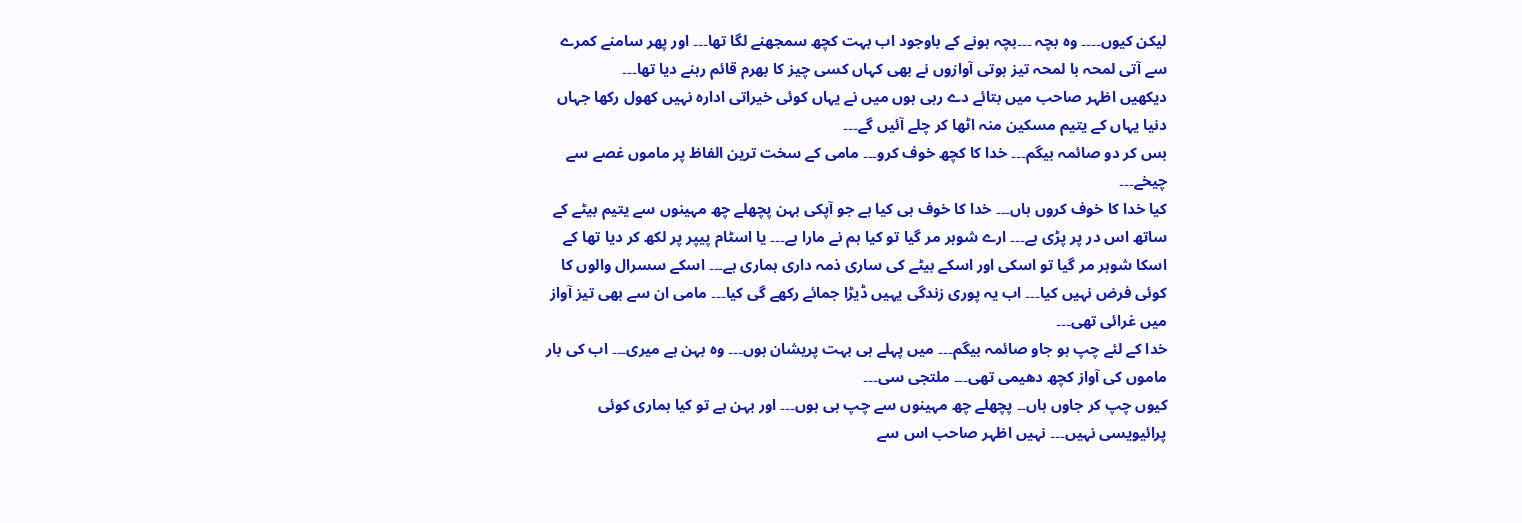لیکن کیوں۔۔۔۔ وہ بچہ ۔۔۔بچہ ہونے کے باوجود اب بہت کچھ سمجھنے لگا تھا۔۔۔ اور پھر سامنے کمرے سے آتی لمحہ با لمحہ تیز ہوتی آوازوں نے بھی کہاں کسی چیز کا بھرم قائم رہنے دیا تھا۔۔۔
دیکھیں اظہر صاحب میں بتائے دے رہی ہوں میں نے یہاں کوئی خیراتی ادارہ نہیں کھول رکھا جہاں دنیا یہاں کے یتیم مسکین منہ اٹھا کر چلے آئیں گے۔۔۔
بس کر دو صائمہ بیگم۔۔۔ خدا کا کچھ خوف کرو۔۔۔ مامی کے سخت ترین الفاظ پر ماموں غصے سے چیخے۔۔۔
کیا خدا کا خوف کروں ہاں۔۔۔ خدا کا خوف ہی کیا ہے جو آپکی بہن پچھلے چھ مہینوں سے یتیم بیٹے کے ساتھ اس در پر پڑی ہے۔۔۔ ارے شوہر مر گیا تو کیا ہم نے مارا ہے۔۔۔ یا اسٹام پیپر پر لکھ کر دیا تھا کے اسکا شوہر مر گیا تو اسکی اور اسکے بیٹے کی ساری ذمہ داری ہماری ہے۔۔۔ اسکے سسرال والوں کا کوئی فرض نہیں کیا۔۔۔ اب یہ پوری زندگی یہیں ڈیڑا جمائے رکھے گی کیا۔۔۔ مامی ان سے بھی تیز آواز میں غرائی تھی۔۔۔
خدا کے لئے چپ ہو جاو صائمہ بیگم۔۔۔ میں پہلے ہی بہت پریشان ہوں۔۔۔ وہ بہن ہے میری۔۔۔ اب کی بار ماموں کی آواز کچھ دھیمی تھی۔۔۔ ملتجی سی۔۔۔
کیوں چپ کر جاوں ہاں۔۔ پچھلے چھ مہینوں سے چپ ہی ہوں۔۔۔ اور بہن ہے تو کیا ہماری کوئی پرائیویسی نہیں۔۔۔ نہیں اظہر صاحب اس سے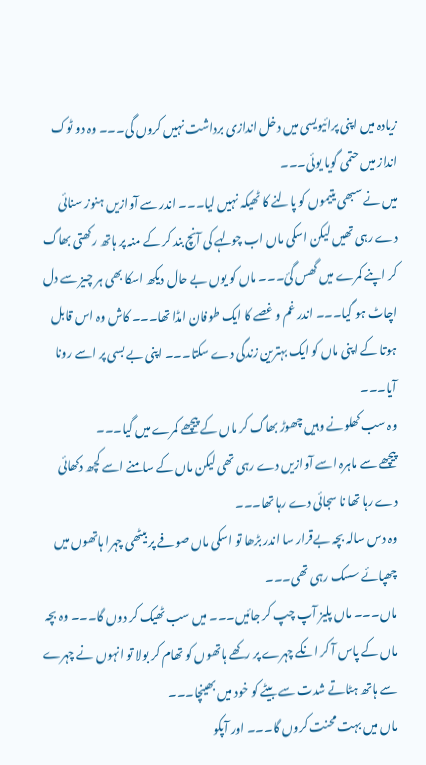زیادہ میں اپنی پرائیویسی میں دخل اندازی برداشت نہیں کروں گی۔۔۔ وہ دو ٹوک انداز میں حتمی گویا یوئی۔۔۔
میں نے سبھی یتیموں کو پالنے کا ٹھیکہ نہیں لیا۔۔۔ اندر سے آوازیں ہنوز سنائی دے رہی تھیں لیکن اسکی ماں اب چولہے کی آنچ بند کر کے منہ پر ہاتھ رکھتی بھاگ کر اپنے کمرے میں گھس گئ۔۔۔ ماں کو یوں بے حال دیکھ اسکا بھی ہر چیز سے دل اچاٹ ہو گیا۔۔۔ اندر غم و غصے کا ایک طوفان امڈا تھا۔۔۔ کاش وہ اس قابل ہوتا کے اپنی ماں کو ایک بہترین زندگی دے سکتا۔۔۔ اپنی بے بسی پر اسے رونا آیا۔۔۔
وہ سب کھلونے وہیں چھوڑ بھاگ کر ماں کے پیچھے کمرے میں گیا۔۔۔
پیچھے سے ماہرہ اسے آوازیں دے رہی تھی لیکن ماں کے سامنے اسے کچھ دکھائی دے رہا تھا نا سجائی دے رہا تھا۔۔۔
وہ دس سالہ بچہ بےقرار سا اندر بڑھا تو اسکی ماں صوفے پر بیٹھی چہرا ہاتھوں میں چھپائے سسک رہی تھی۔۔۔
ماں۔۔۔ ماں پلیز آپ چپ کر جائیں۔۔۔ میں سب ٹھیک کر دوں گا۔۔۔ وہ بچہ ماں کے پاس آ کر انکے چہرے پر رکھے ہاتھوں کو تھام کر بولا تو انہوں نے چہرے سے ہاتھ ہٹاتے شدت سے بیٹے کو خود میں بھینچا۔۔۔
ماں میں بہت محنت کروں گا۔۔۔ اور آپکو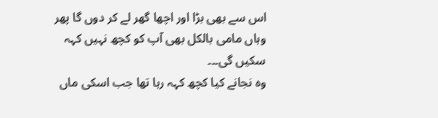اس سے بھی بڑا اور اچھا گھر لے کر دوں گا پھر وہاں مامی بالکل بھی آپ کو کچھ نہیں کہہ سکیں گی۔۔۔
وہ نجانے کیا کچھ کہہ رہا تھا جب اسکی ماں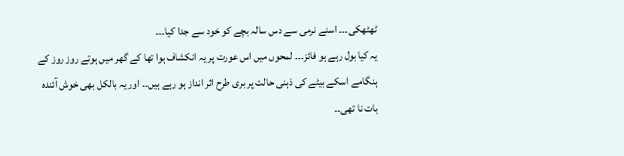ٹھٹھکی۔۔۔ اسنے نرمی سے دس سالہ بچے کو خود سے جدا کیا۔۔۔
یہ کیا بول رہے ہو فائز۔۔۔ لمحوں میں اس عورت پر یہ انکشاف ہوا تھا کے گھر میں ہوتے روز روز کے ہنگامے اسکے بیٹے کی ذہنی حالت پر بری طرح اثر انداز ہو رہے ہیں۔۔ اور یہ بالکل بھی خوش آئندہ بات نا تھی۔۔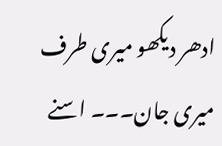ادھر دیکھو میری طرف میری جان۔۔۔ اسنے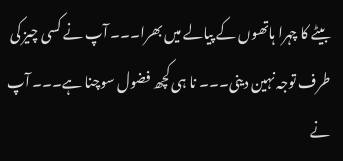بیٹے کا چہرا ہاتھوں کے پیالے میں بھرا۔۔۔ آپ نے کسی چیز کی طرف توجہ نہین دینی۔۔۔ نا ہی کچھ فضول سوچنا ہے۔۔۔ آپ نے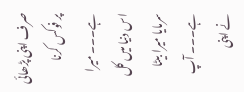صرف اپنی پڑھائی پر فوکس کرنا ہے۔۔۔ میرا اس دنیا میں کل سرمایا میرا بیٹا ہے۔۔۔ آپ نے اپنی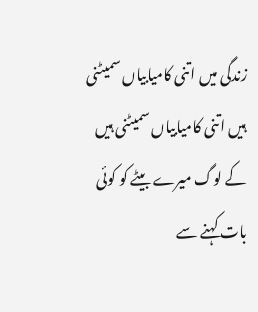زندگی میں اتنی کامیابیاں سمیٹنی ہیں اتنی کامیابیاں سمیٹنی ہیں کے لوگ میرے بیٹے کو کوئی بات کہنے سے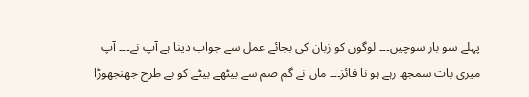پہلے سو بار سوچیں۔۔۔ لوگوں کو زبان کی بجائے عمل سے جواب دینا ہے آپ نے۔۔۔ آپ میری بات سمجھ رہے ہو نا فائز۔۔۔ ماں نے گم صم سے بیٹھے بیٹے کو بے طرح جھنجھوڑا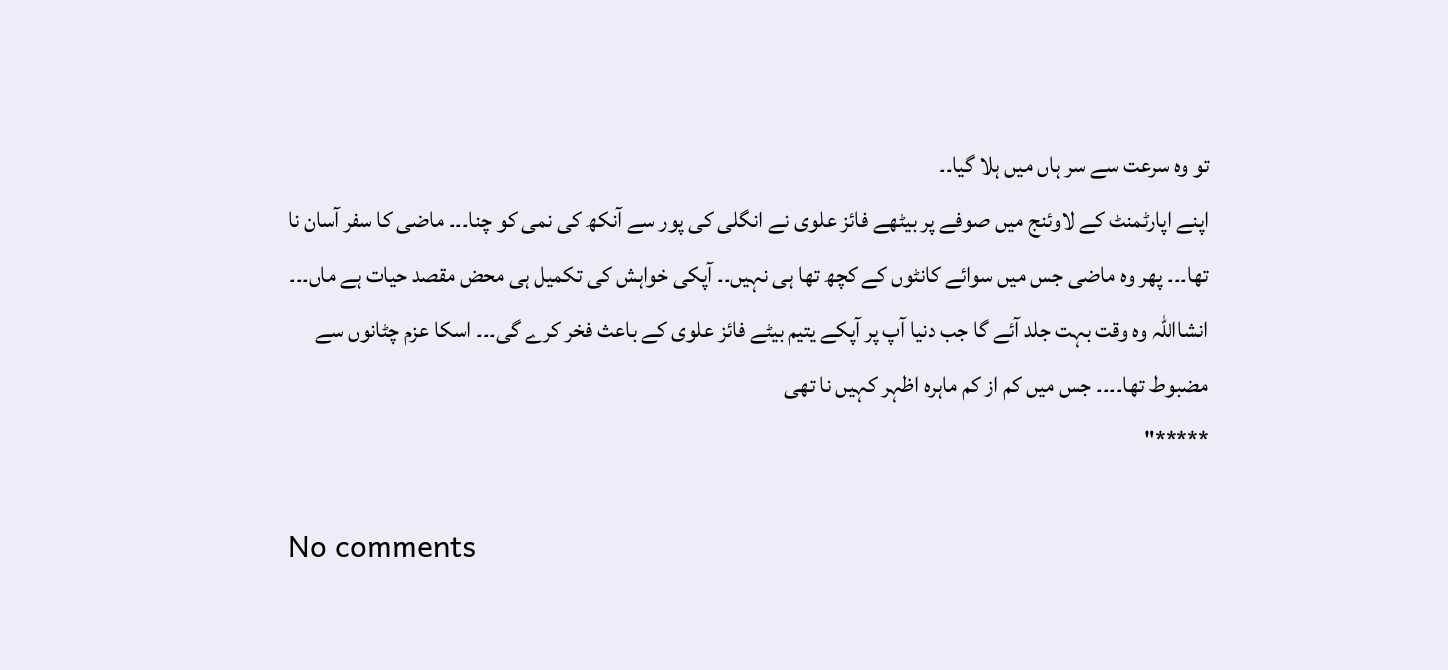تو وہ سرعت سے سر ہاں میں ہلا گیا۔۔
اپنے اپارٹمنٹ کے لاوئنج میں صوفے پر بیٹھے فائز علوی نے انگلی کی پور سے آنکھ کی نمی کو چنا۔۔۔ ماضی کا سفر آسان نا تھا۔۔۔ پھر وہ ماضی جس میں سوائے کانٹوں کے کچھ تھا ہی نہیں۔۔ آپکی خواہش کی تکمیل ہی محض مقصد حیات ہے ماں۔۔۔ انشااللہ وہ وقت بہت جلد آئے گا جب دنیا آپ پر آپکے یتیم بیٹے فائز علوی کے باعث فخر کرے گی۔۔۔ اسکا عزم چٹانوں سے مضبوط تھا۔۔۔۔ جس میں کم از کم ماہرہ اظہر کہیں نا تھی
*****"

No comments